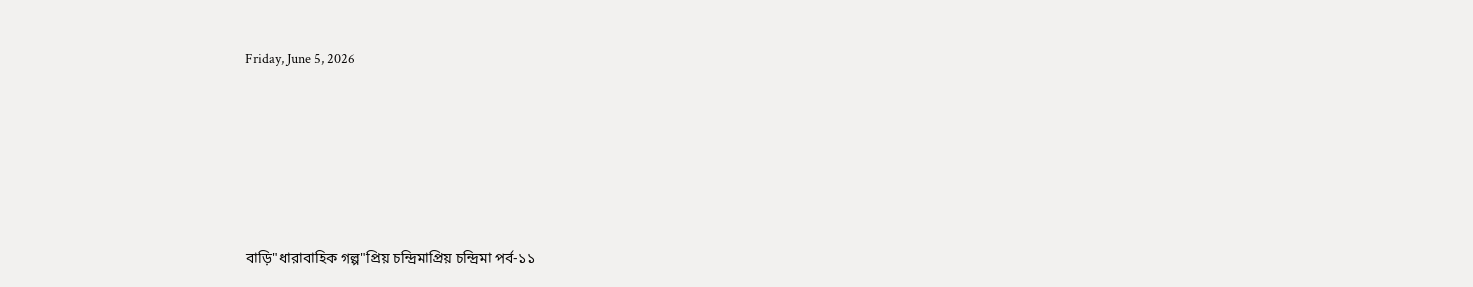Friday, June 5, 2026







বাড়ি"ধারাবাহিক গল্প"প্রিয় চন্দ্রিমাপ্রিয় চন্দ্রিমা পর্ব-১১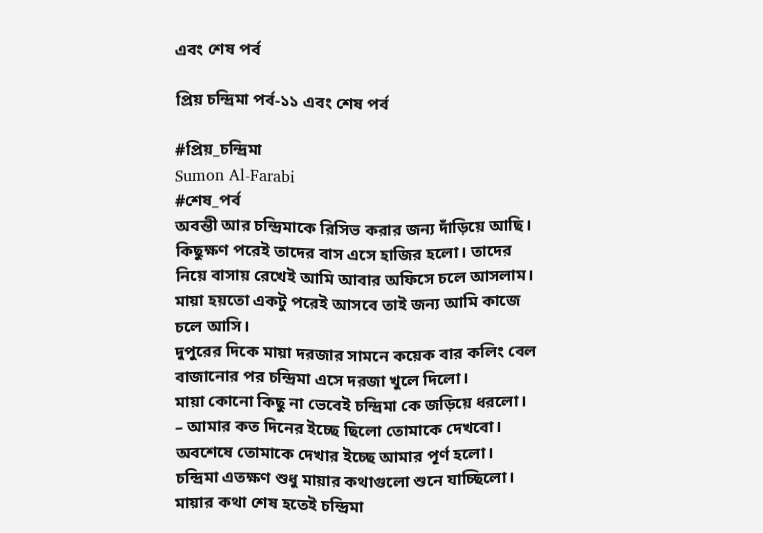এবং শেষ পর্ব

প্রিয় চন্দ্রিমা পর্ব-১১ এবং শেষ পর্ব

#প্রিয়_চন্দ্রিমা
Sumon Al-Farabi
#শেষ_পর্ব
অবন্তী আর চন্দ্রিমাকে রিসিভ করার জন্য দাঁড়িয়ে আছি। কিছুক্ষণ পরেই তাদের বাস এসে হাজির হলো। তাদের নিয়ে বাসায় রেখেই আমি আবার অফিসে চলে আসলাম। মায়া হয়তো একটু পরেই আসবে তাই জন্য আমি কাজে চলে আসি।
দুপুরের দিকে মায়া দরজার সামনে কয়েক বার কলিং বেল বাজানোর পর চন্দ্রিমা এসে দরজা খুলে দিলো।
মায়া কোনো কিছু না ভেবেই চন্দ্রিমা কে জড়িয়ে ধরলো।
– আমার কত দিনের ইচ্ছে ছিলো তোমাকে দেখবো। অবশেষে তোমাকে দেখার ইচ্ছে আমার পূর্ণ হলো।
চন্দ্রিমা এতক্ষণ শুধু মায়ার কথাগুলো শুনে যাচ্ছিলো। মায়ার কথা শেষ হতেই চন্দ্রিমা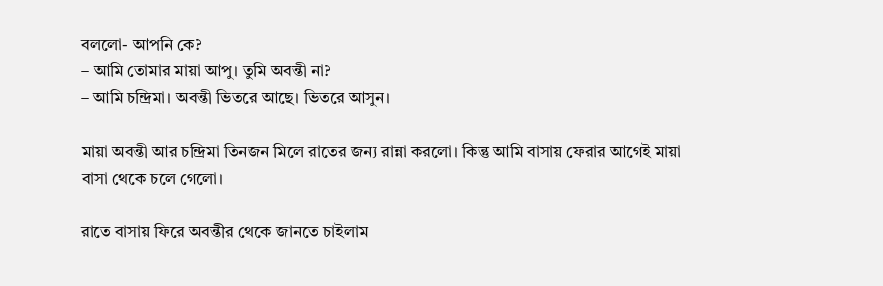বললো- আপনি কে?
– আমি তোমার মায়া আপু। তুমি অবন্তী না?
– আমি চন্দ্রিমা। অবন্তী ভিতরে আছে। ভিতরে আসুন।

মায়া অবন্তী আর চন্দ্রিমা তিনজন মিলে রাতের জন্য রান্না করলো। কিন্তু আমি বাসায় ফেরার আগেই মায়া বাসা থেকে চলে গেলো।

রাতে বাসায় ফিরে অবন্তীর থেকে জানতে চাইলাম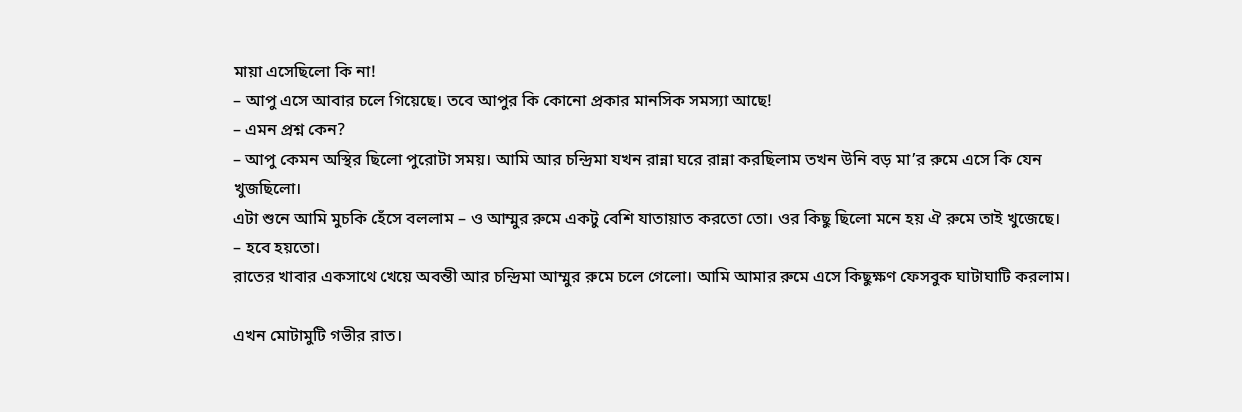মায়া এসেছিলো কি না!
– আপু এসে আবার চলে গিয়েছে। তবে আপুর কি কোনো প্রকার মানসিক সমস্যা আছে!
– এমন প্রশ্ন কেন?
– আপু কেমন অস্থির ছিলো পুরোটা সময়। আমি আর চন্দ্রিমা যখন রান্না ঘরে রান্না করছিলাম তখন উনি বড় মা’র রুমে এসে কি যেন খুজছিলো।
এটা শুনে আমি মুচকি হেঁসে বললাম – ও আম্মুর রুমে একটু বেশি যাতায়াত করতো তো। ওর কিছু ছিলো মনে হয় ঐ রুমে তাই খুজেছে।
– হবে হয়তো।
রাতের খাবার একসাথে খেয়ে অবন্তী আর চন্দ্রিমা আম্মুর রুমে চলে গেলো। আমি আমার রুমে এসে কিছুক্ষণ ফেসবুক ঘাটাঘাটি করলাম।

এখন মোটামুটি গভীর রাত।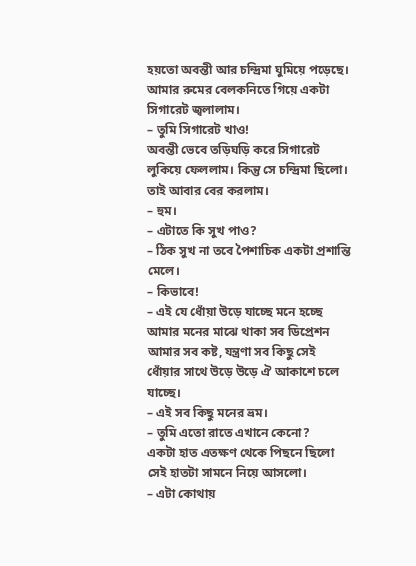হয়তো অবন্তী আর চন্দ্রিমা ঘুমিয়ে পড়েছে। আমার রুমের বেলকনিতে গিয়ে একটা সিগারেট জ্বলালাম।
– তুমি সিগারেট খাও!
অবন্তী ভেবে তড়িঘড়ি করে সিগারেট লুকিয়ে ফেললাম। কিন্তু সে চন্দ্রিমা ছিলো। তাই আবার বের করলাম।
– হুম।
– এটাতে কি সুখ পাও?
– ঠিক সুখ না তবে পৈশাচিক একটা প্রশান্তি মেলে।
– কিভাবে!
– এই যে ধোঁয়া উড়ে যাচ্ছে মনে হচ্ছে আমার মনের মাঝে থাকা সব ডিপ্রেশন আমার সব কষ্ট, যন্ত্রণা সব কিছু সেই ধোঁয়ার সাথে উড়ে উড়ে ঐ আকাশে চলে যাচ্ছে।
– এই সব কিছু মনের ভ্রম।
– তুমি এতো রাতে এখানে কেনো?
একটা হাত এতক্ষণ থেকে পিছনে ছিলো সেই হাতটা সামনে নিয়ে আসলো।
– এটা কোথায়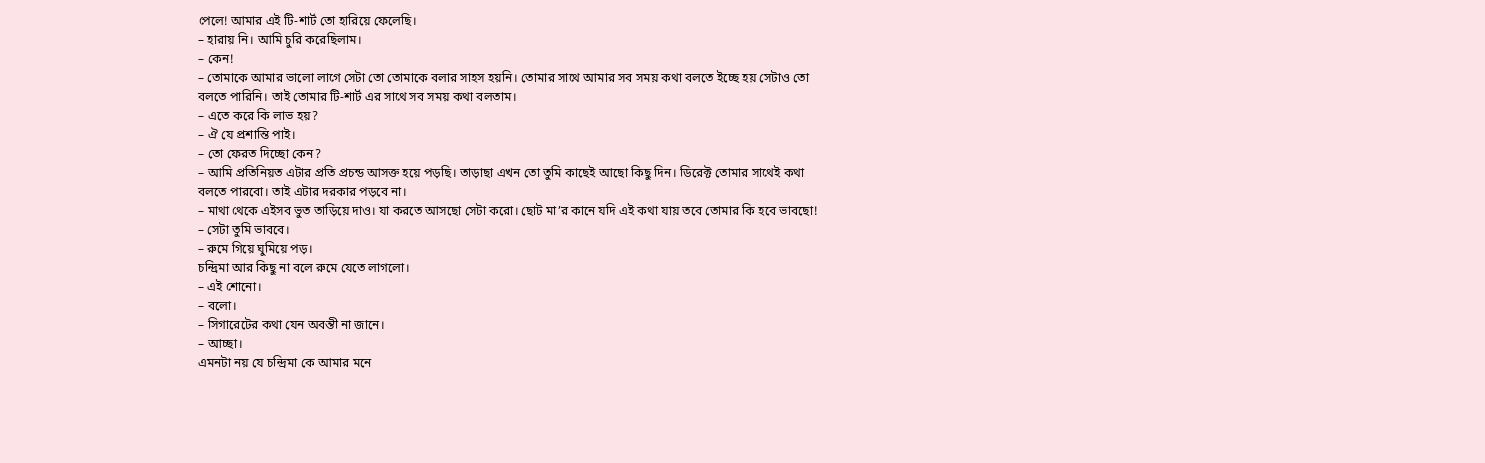পেলে! আমার এই টি-শার্ট তো হারিয়ে ফেলেছি।
– হারায় নি। আমি চুরি করেছিলাম।
– কেন!
– তোমাকে আমার ভালো লাগে সেটা তো তোমাকে বলার সাহস হয়নি। তোমার সাথে আমার সব সময় কথা বলতে ইচ্ছে হয় সেটাও তো বলতে পারিনি। তাই তোমার টি-শার্ট এর সাথে সব সময় কথা বলতাম।
– এতে করে কি লাভ হয়?
– ঐ যে প্রশান্তি পাই।
– তো ফেরত দিচ্ছো কেন?
– আমি প্রতিনিয়ত এটার প্রতি প্রচন্ড আসক্ত হয়ে পড়ছি। তাড়াছা এখন তো তুমি কাছেই আছো কিছু দিন। ডিরেক্ট তোমার সাথেই কথা বলতে পারবো। তাই এটার দরকার পড়বে না।
– মাথা থেকে এইসব ভুত তাড়িয়ে দাও। যা করতে আসছো সেটা করো। ছোট মা’র কানে যদি এই কথা যায় তবে তোমার কি হবে ভাবছো!
– সেটা তুমি ভাববে।
– রুমে গিয়ে ঘুমিয়ে পড়।
চন্দ্রিমা আর কিছু না বলে রুমে যেতে লাগলো।
– এই শোনো।
– বলো।
– সিগারেটের কথা যেন অবন্তী না জানে।
– আচ্ছা।
এমনটা নয় যে চন্দ্রিমা কে আমার মনে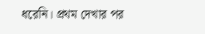ধরেনি। প্রথম দেখার পর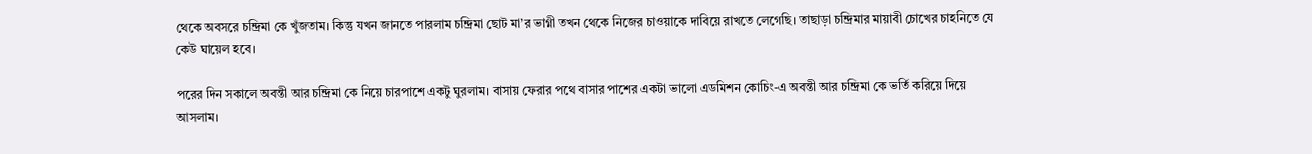থেকে অবসরে চন্দ্রিমা কে খুঁজতাম। কিন্তু যখন জানতে পারলাম চন্দ্রিমা ছোট মা’র ভাগ্নী তখন থেকে নিজের চাওয়াকে দাবিয়ে রাখতে লেগেছি। তাছাড়া চন্দ্রিমার মায়াবী চোখের চাহনিতে যে কেউ ঘায়েল হবে।

পরের দিন সকালে অবন্তী আর চন্দ্রিমা কে নিয়ে চারপাশে একটু ঘুরলাম। বাসায় ফেরার পথে বাসার পাশের একটা ভালো এডমিশন কোচিং-এ অবন্তী আর চন্দ্রিমা কে ভর্তি করিয়ে দিয়ে আসলাম।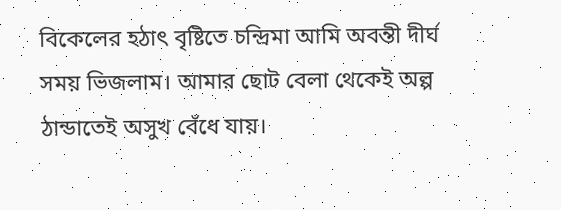বিকেলের হঠাৎ বৃষ্টিতে চন্দ্রিমা আমি অবন্তী দীর্ঘ সময় ভিজলাম। আমার ছোট বেলা থেকেই অল্প ঠান্ডাতেই অসুখ বেঁধে যায়।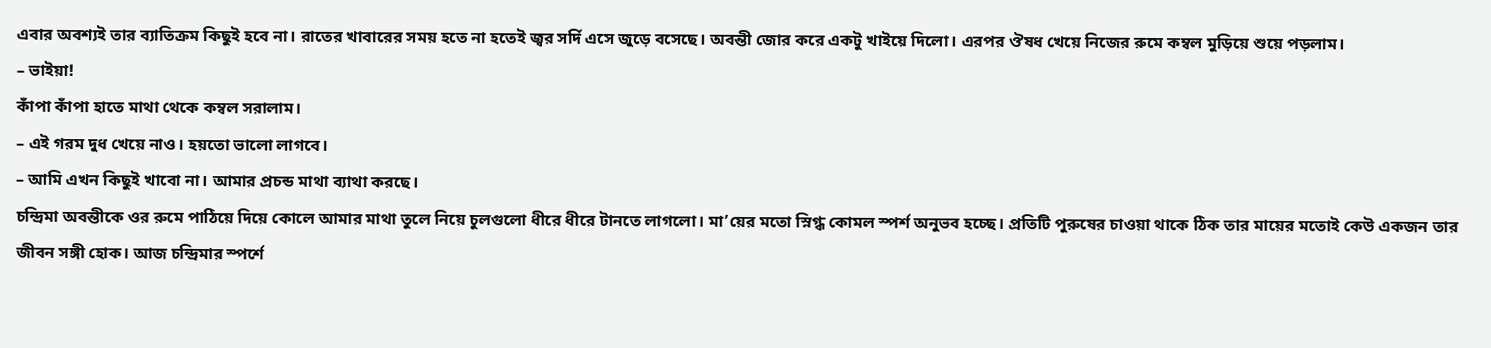এবার অবশ্যই তার ব্যাতিক্রম কিছুই হবে না। রাতের খাবারের সময় হতে না হতেই জ্বর সর্দি এসে জুড়ে বসেছে। অবন্তী জোর করে একটু খাইয়ে দিলো। এরপর ঔষধ খেয়ে নিজের রুমে কম্বল মুড়িয়ে শুয়ে পড়লাম।
– ভাইয়া!
কাঁপা কাঁপা হাতে মাথা থেকে কম্বল সরালাম।
– এই গরম দুধ খেয়ে নাও। হয়তো ভালো লাগবে।
– আমি এখন কিছুই খাবো না। আমার প্রচন্ড মাথা ব্যাথা করছে।
চন্দ্রিমা অবন্তীকে ওর রুমে পাঠিয়ে দিয়ে কোলে আমার মাথা তুলে নিয়ে চুলগুলো ধীরে ধীরে টানতে লাগলো। মা’য়ের মতো স্নিগ্ধ কোমল স্পর্শ অনুভব হচ্ছে। প্রতিটি পুরুষের চাওয়া থাকে ঠিক তার মায়ের মতোই কেউ একজন তার জীবন সঙ্গী হোক। আজ চন্দ্রিমার স্পর্শে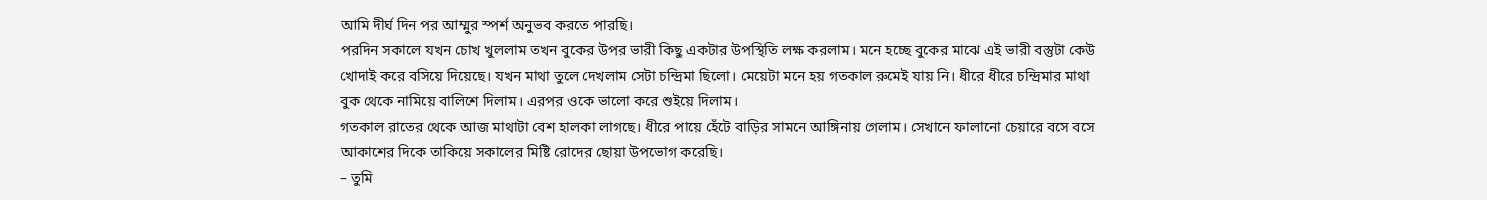আমি দীর্ঘ দিন পর আম্মুর স্পর্শ অনুভব করতে পারছি।
পরদিন সকালে যখন চোখ খুললাম তখন বুকের উপর ভারী কিছু একটার উপস্থিতি লক্ষ করলাম। মনে হচ্ছে বুকের মাঝে এই ভারী বস্তুটা কেউ খোদাই করে বসিয়ে দিয়েছে। যখন মাথা তুলে দেখলাম সেটা চন্দ্রিমা ছিলো। মেয়েটা মনে হয় গতকাল রুমেই যায় নি। ধীরে ধীরে চন্দ্রিমার মাথা বুক থেকে নামিয়ে বালিশে দিলাম। এরপর ওকে ভালো করে শুইয়ে দিলাম।
গতকাল রাতের থেকে আজ মাথাটা বেশ হালকা লাগছে। ধীরে পায়ে হেঁটে বাড়ির সামনে আঙ্গিনায় গেলাম। সেখানে ফালানো চেয়ারে বসে বসে আকাশের দিকে তাকিয়ে সকালের মিষ্টি রোদের ছোয়া উপভোগ করেছি।
– তুমি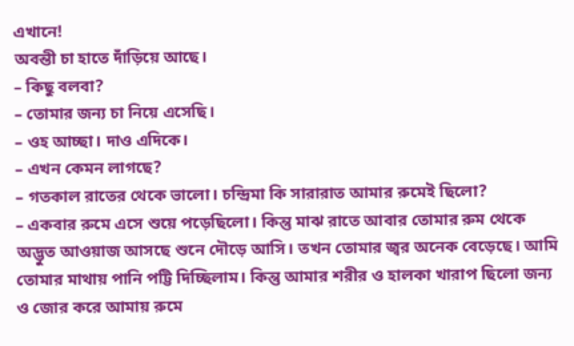এখানে!
অবন্তী চা হাতে দাঁড়িয়ে আছে।
– কিছু বলবা?
– তোমার জন্য চা নিয়ে এসেছি।
– ওহ আচ্ছা। দাও এদিকে।
– এখন কেমন লাগছে?
– গতকাল রাতের থেকে ভালো। চন্দ্রিমা কি সারারাত আমার রুমেই ছিলো?
– একবার রুমে এসে শুয়ে পড়েছিলো। কিন্তু মাঝ রাতে আবার তোমার রুম থেকে অদ্ভুত আওয়াজ আসছে শুনে দৌড়ে আসি। তখন তোমার জ্বর অনেক বেড়েছে। আমি তোমার মাথায় পানি পট্টি দিচ্ছিলাম। কিন্তু আমার শরীর ও হালকা খারাপ ছিলো জন্য ও জোর করে আমায় রুমে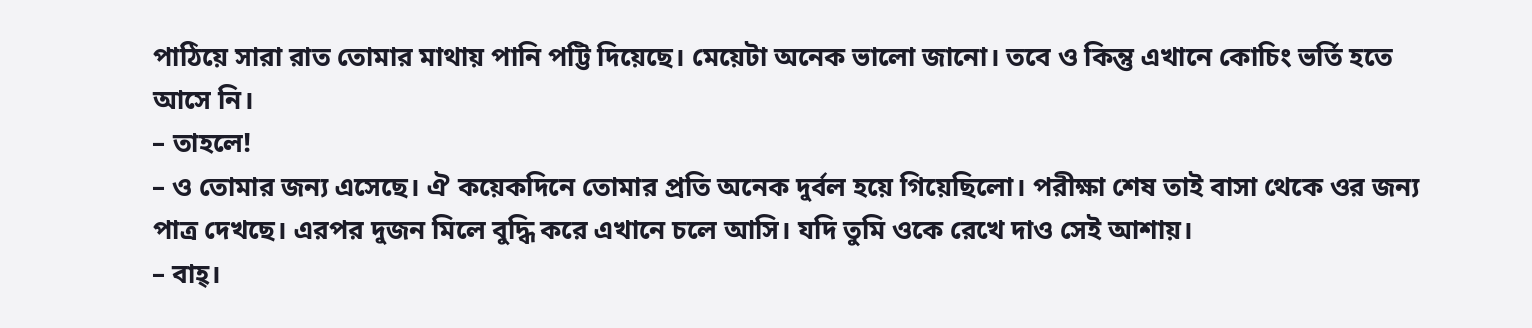পাঠিয়ে সারা রাত তোমার মাথায় পানি পট্টি দিয়েছে। মেয়েটা অনেক ভালো জানো। তবে ও কিন্তু এখানে কোচিং ভর্তি হতে আসে নি।
– তাহলে!
– ও তোমার জন্য এসেছে। ঐ কয়েকদিনে তোমার প্রতি অনেক দুর্বল হয়ে গিয়েছিলো। পরীক্ষা শেষ তাই বাসা থেকে ওর জন্য পাত্র দেখছে। এরপর দুজন মিলে বুদ্ধি করে এখানে চলে আসি। যদি তুমি ওকে রেখে দাও সেই আশায়।
– বাহ্।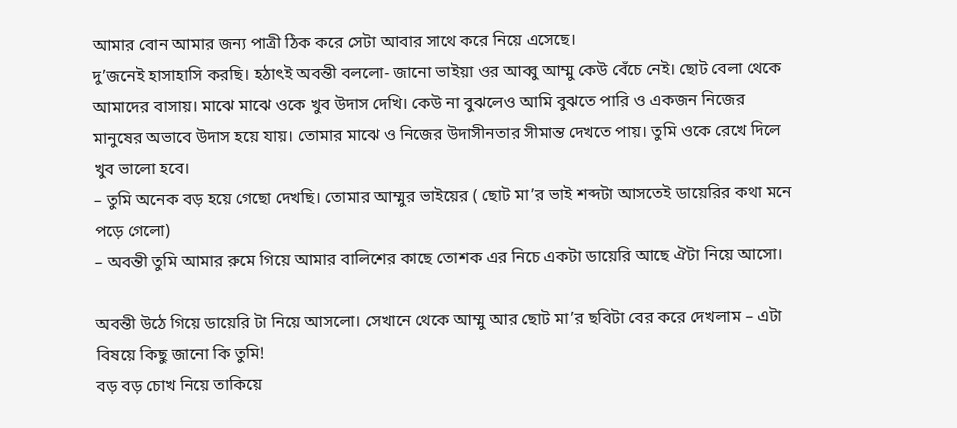আমার বোন আমার জন্য পাত্রী ঠিক করে সেটা আবার সাথে করে নিয়ে এসেছে।
দু’জনেই হাসাহাসি করছি। হঠাৎই অবন্তী বললো- জানো ভাইয়া ওর আব্বু আম্মু কেউ বেঁচে নেই। ছোট বেলা থেকে আমাদের বাসায়। মাঝে মাঝে ওকে খুব উদাস দেখি। কেউ না বুঝলেও আমি বুঝতে পারি ও একজন নিজের মানুষের অভাবে উদাস হয়ে যায়। তোমার মাঝে ও নিজের উদাসীনতার সীমান্ত দেখতে পায়। তুমি ওকে রেখে দিলে খুব ভালো হবে।
– তুমি অনেক বড় হয়ে গেছো দেখছি। তোমার আম্মুর ভাইয়ের ( ছোট মা’র ভাই শব্দটা আসতেই ডায়েরির কথা মনে পড়ে গেলো)
– অবন্তী তুমি আমার রুমে গিয়ে আমার বালিশের কাছে তোশক এর নিচে একটা ডায়েরি আছে ঐটা নিয়ে আসো।

অবন্তী উঠে গিয়ে ডায়েরি টা নিয়ে আসলো। সেখানে থেকে আম্মু আর ছোট মা’র ছবিটা বের করে দেখলাম – এটা বিষয়ে কিছু জানো কি তুমি!
বড় বড় চোখ নিয়ে তাকিয়ে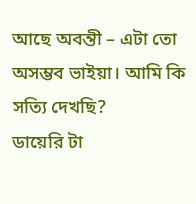আছে অবন্তী – এটা তো অসম্ভব ভাইয়া। আমি কি সত্যি দেখছি?
ডায়েরি টা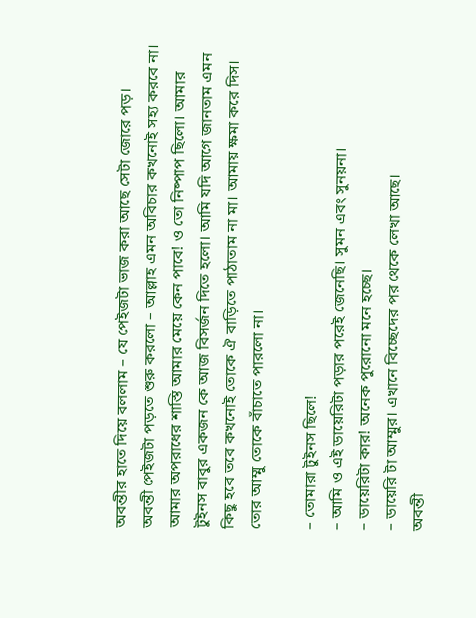অবন্তীর হাতে দিয়ে বললাম – যে পেইজটা ভাজ করা আছে সেটা জোরে পড়।
অবন্তী পেইজটা পড়তে শুরু করলো – আল্লাহ এমন অবিচার কখনোই সহ্য করবে না। আমার অপরাধের শাস্তি আমার মেয়ে কেন পাবে! ও তো নিষ্পাপ ছিলো। আমার টুইনস বাবুর একজন কে আজ বিসর্জন দিতে হলো। আমি যদি আগে জানতাম এমন কিছু হবে তবে কখনোই তোকে ঐ বাড়িতে পাঠাতাম না মা। আমায় ক্ষমা করে দিস। তোর আম্মু তোকে বাঁচাতে পারলো না।

– তোমারা টুইনস ছিলে!
– আমি ও এই ডায়েরিটা পড়ার পরেই জেনেছি। সুমন এবং সুনয়না।
– ডায়েরিটা কার! অনেক পুরোনো মনে হচ্ছে।
– ডায়েরি টা আম্মুর। এখানে বিচ্ছেদের পর থেকে লেখা আছে।
অবন্তী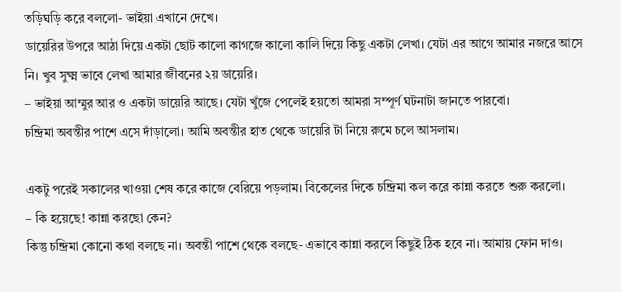তড়িঘড়ি করে বললো- ভাইয়া এখানে দেখে।
ডায়েরির উপরে আঠা দিয়ে একটা ছোট কালো কাগজে কালো কালি দিয়ে কিছু একটা লেখা। যেটা এর আগে আমার নজরে আসে নি। খুব সুক্ষ্ম ভাবে লেখা আমার জীবনের ২য় ডায়েরি।
– ভাইয়া আম্মুর আর ও একটা ডায়েরি আছে। যেটা খুঁজে পেলেই হয়তো আমরা সম্পূর্ণ ঘটনাটা জানতে পারবো।
চন্দ্রিমা অবন্তীর পাশে এসে দাঁড়ালো। আমি অবন্তীর হাত থেকে ডায়েরি টা নিয়ে রুমে চলে আসলাম।

একটু পরেই সকালের খাওয়া শেষ করে কাজে বেরিয়ে পড়লাম। বিকেলের দিকে চন্দ্রিমা কল করে কান্না করতে শুরু করলো।
– কি হয়েছে! কান্না করছো কেন?
কিন্তু চন্দ্রিমা কোনো কথা বলছে না। অবন্তী পাশে থেকে বলছে- এভাবে কান্না করলে কিছুই ঠিক হবে না। আমায় ফোন দাও।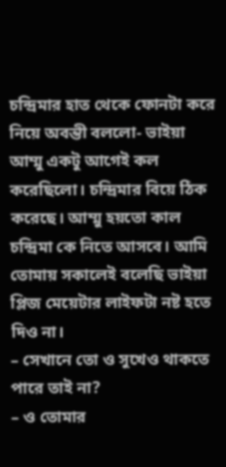চন্দ্রিমার হাত থেকে ফোনটা করে নিয়ে অবন্তী বললো- ভাইয়া আম্মু একটু আগেই কল করেছিলো। চন্দ্রিমার বিয়ে ঠিক করেছে। আম্মু হয়তো কাল চন্দ্রিমা কে নিতে আসবে। আমি তোমায় সকালেই বলেছি ভাইয়া প্লিজ মেয়েটার লাইফটা নষ্ট হতে দিও না।
– সেখানে তো ও সুখেও থাকতে পারে তাই না?
– ও তোমার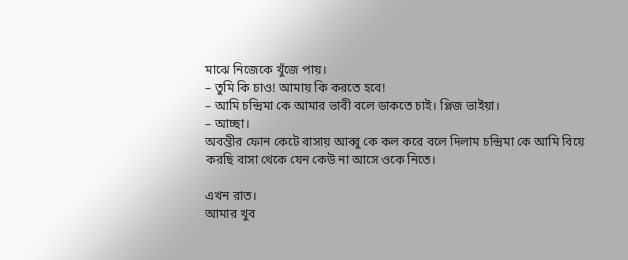মাঝে নিজেকে খুঁজে পায়।
– তুমি কি চাও! আমায় কি করতে হবে!
– আমি চন্দ্রিমা কে আমার ভাবী বলে ডাকতে চাই। প্লিজ ভাইয়া।
– আচ্ছা।
অবন্তীর ফোন কেটে বাসায় আব্বু কে কল করে বলে দিলাম চন্দ্রিমা কে আমি বিয়ে করছি বাসা থেকে যেন কেউ না আসে ওকে নিতে।

এখন রাত।
আমার খুব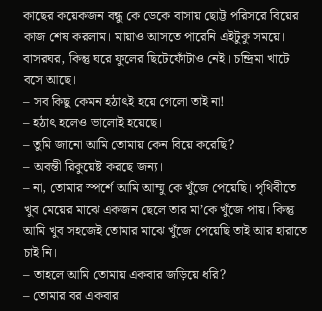কাছের কয়েকজন বন্ধু কে ডেকে বাসায় ছোট্ট পরিসরে বিয়ের কাজ শেষ করলাম। মায়াও আসতে পারেনি এইটুকু সময়ে। বাসরঘর, কিন্তু ঘরে ফুলের ছিটেফোঁটাও নেই। চন্দ্রিমা খাটে বসে আছে।
– সব কিছু কেমন হঠাৎই হয়ে গেলো তাই না!
– হঠাৎ হলেও ভালোই হয়েছে।
– তুমি জানো আমি তোমায় কেন বিয়ে করেছি?
– অবন্তী রিকুয়েষ্ট করছে জন্য।
– না, তোমার স্পর্শে আমি আম্মু কে খুঁজে পেয়েছি। পৃথিবীতে খুব মেয়ের মাঝে একজন ছেলে তার মা’কে খুঁজে পায়। কিন্তু আমি খুব সহজেই তোমার মাঝে খুঁজে পেয়েছি তাই আর হারাতে চাই নি।
– তাহলে আমি তোমায় একবার জড়িয়ে ধরি?
– তোমার বর একবার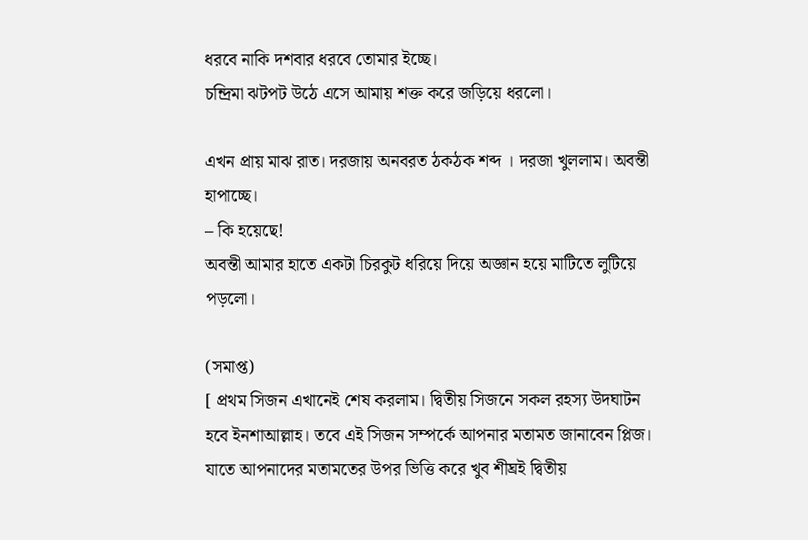ধরবে নাকি দশবার ধরবে তোমার ইচ্ছে।
চন্দ্রিমা ঝটপট উঠে এসে আমায় শক্ত করে জড়িয়ে ধরলো।

এখন প্রায় মাঝ রাত। দরজায় অনবরত ঠকঠক শব্দ । দরজা খুললাম। অবন্তী হাপাচ্ছে।
– কি হয়েছে!
অবন্তী আমার হাতে একটা চিরকুট ধরিয়ে দিয়ে অজ্ঞান হয়ে মাটিতে লুটিয়ে পড়লো।

(সমাপ্ত)
[ প্রথম সিজন এখানেই শেষ করলাম। দ্বিতীয় সিজনে সকল রহস্য উদঘাটন হবে ইনশাআল্লাহ। তবে এই সিজন সম্পর্কে আপনার মতামত জানাবেন প্লিজ। যাতে আপনাদের মতামতের উপর ভিত্তি করে খুব শীঘ্রই দ্বিতীয়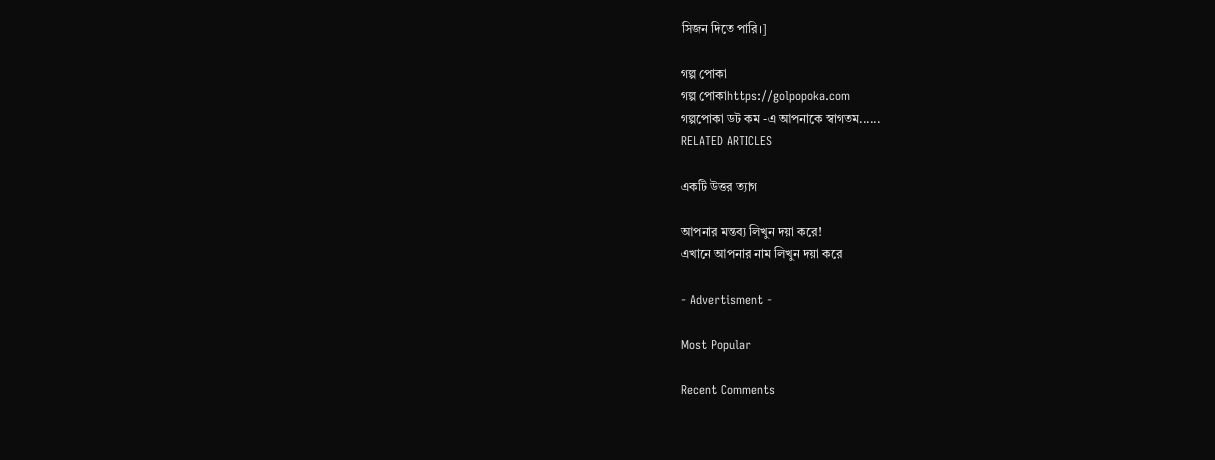সিজন দিতে পারি।]

গল্প পোকা
গল্প পোকাhttps://golpopoka.com
গল্পপোকা ডট কম -এ আপনাকে স্বাগতম......
RELATED ARTICLES

একটি উত্তর ত্যাগ

আপনার মন্তব্য লিখুন দয়া করে!
এখানে আপনার নাম লিখুন দয়া করে

- Advertisment -

Most Popular

Recent Comments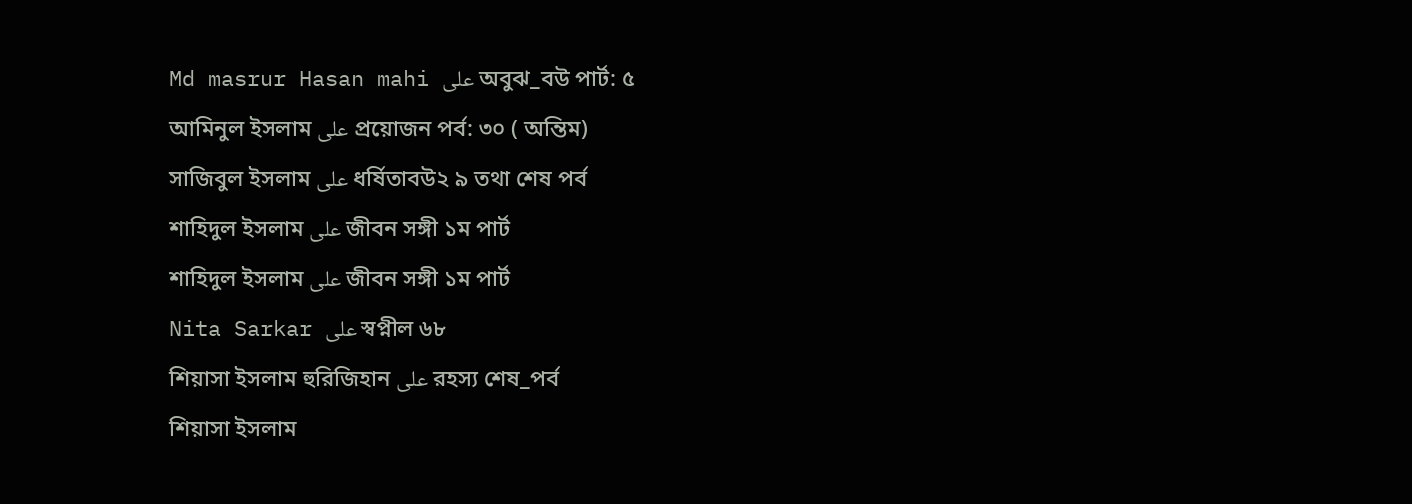Md masrur Hasan mahi على অবুঝ_বউ পার্ট: ৫
আমিনুল ইসলাম على প্রয়োজন পর্ব: ৩০ ( অন্তিম)
সাজিবুল ইসলাম على ধর্ষিতাবউ২ ৯ তথা শেষ পর্ব
শাহিদুল ইসলাম على জীবন সঙ্গী ১ম পার্ট
শাহিদুল ইসলাম على জীবন সঙ্গী ১ম পার্ট
Nita Sarkar على স্বপ্নীল ৬৮
শিয়াসা ইসলাম হুরিজিহান على রহস্য শেষ_পর্ব
শিয়াসা ইসলাম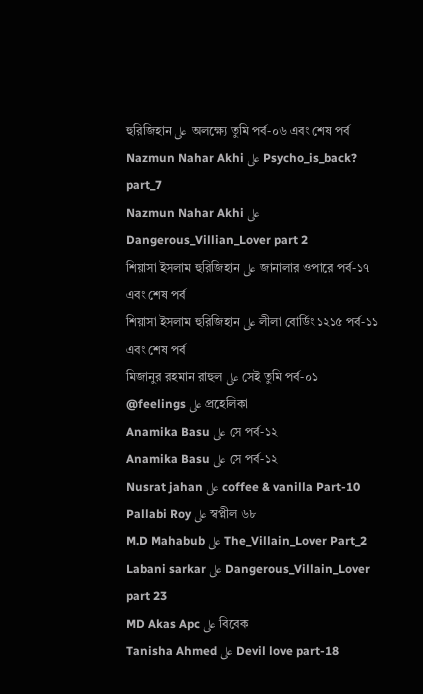হুরিজিহান على অলক্ষ্যে তুমি পর্ব-০৬ এবং শেষ পর্ব
Nazmun Nahar Akhi على Psycho_is_back? part_7
Nazmun Nahar Akhi على Dangerous_Villian_Lover part 2
শিয়াসা ইসলাম হুরিজিহান على জানালার ওপারে পর্ব-১৭ এবং শেষ পর্ব
শিয়াসা ইসলাম হুরিজিহান على লীলা বোর্ডিং ১২১৫ পর্ব-১১ এবং শেষ পর্ব
মিজানুর রহমান রাহুল على সেই তুমি পর্ব-০১
@feelings على প্রহেলিকা
Anamika Basu على সে পর্ব-১২
Anamika Basu على সে পর্ব-১২
Nusrat jahan على coffee & vanilla Part-10
Pallabi Roy على স্বপ্নীল ৬৮
M.D Mahabub على The_Villain_Lover Part_2
Labani sarkar على Dangerous_Villain_Lover part 23
MD Akas Apc على বিবেক
Tanisha Ahmed على Devil love part-18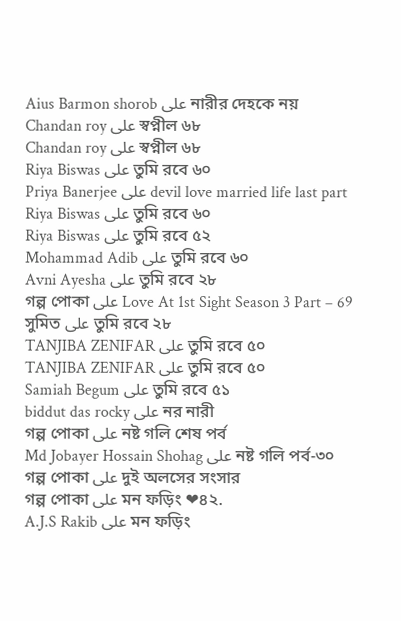Aius Barmon shorob على নারীর দেহকে নয়
Chandan roy على স্বপ্নীল ৬৮
Chandan roy على স্বপ্নীল ৬৮
Riya Biswas على তুমি রবে ৬০
Priya Banerjee على devil love married life last part
Riya Biswas على তুমি রবে ৬০
Riya Biswas على তুমি রবে ৫২
Mohammad Adib على তুমি রবে ৬০
Avni Ayesha على তুমি রবে ২৮
গল্প পোকা على Love At 1st Sight Season 3 Part – 69
সুমিত على তুমি রবে ২৮
TANJIBA ZENIFAR على তুমি রবে ৫০
TANJIBA ZENIFAR على তুমি রবে ৫০
Samiah Begum على তুমি রবে ৫১
biddut das rocky على নর নারী
গল্প পোকা على নষ্ট গলি শেষ পর্ব
Md Jobayer Hossain Shohag على নষ্ট গলি পর্ব-৩০
গল্প পোকা على দুই অলসের সংসার
গল্প পোকা على মন ফড়িং ❤৪২.
A.J.S Rakib على মন ফড়িং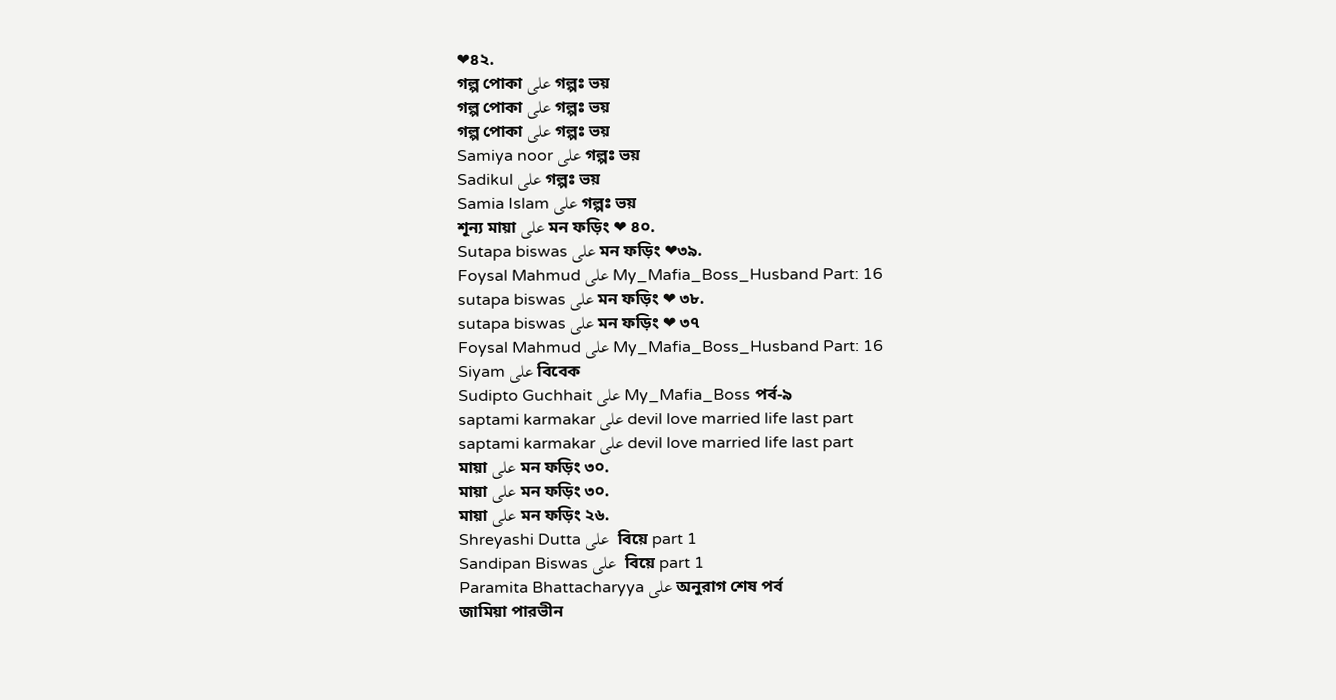❤৪২.
গল্প পোকা على গল্পঃ ভয়
গল্প পোকা على গল্পঃ ভয়
গল্প পোকা على গল্পঃ ভয়
Samiya noor على গল্পঃ ভয়
Sadikul على গল্পঃ ভয়
Samia Islam على গল্পঃ ভয়
শূন্য মায়া على মন ফড়িং ❤ ৪০.
Sutapa biswas على মন ফড়িং ❤৩৯.
Foysal Mahmud على My_Mafia_Boss_Husband Part: 16
sutapa biswas على মন ফড়িং ❤ ৩৮.
sutapa biswas على মন ফড়িং ❤ ৩৭
Foysal Mahmud على My_Mafia_Boss_Husband Part: 16
Siyam على বিবেক
Sudipto Guchhait على My_Mafia_Boss পর্ব-৯
saptami karmakar على devil love married life last part
saptami karmakar على devil love married life last part
মায়া على মন ফড়িং ৩০.
মায়া على মন ফড়িং ৩০.
মায়া على মন ফড়িং ২৬.
Shreyashi Dutta على  বিয়ে part 1
Sandipan Biswas على  বিয়ে part 1
Paramita Bhattacharyya على অনুরাগ শেষ পর্ব
জামিয়া পারভীন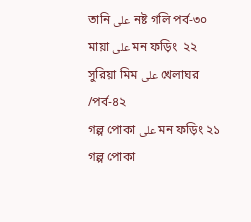তানি على নষ্ট গলি পর্ব-৩০
মায়া على মন ফড়িং  ২২
সুরিয়া মিম على খেলাঘর /পর্ব-৪২
গল্প পোকা على মন ফড়িং ২১
গল্প পোকা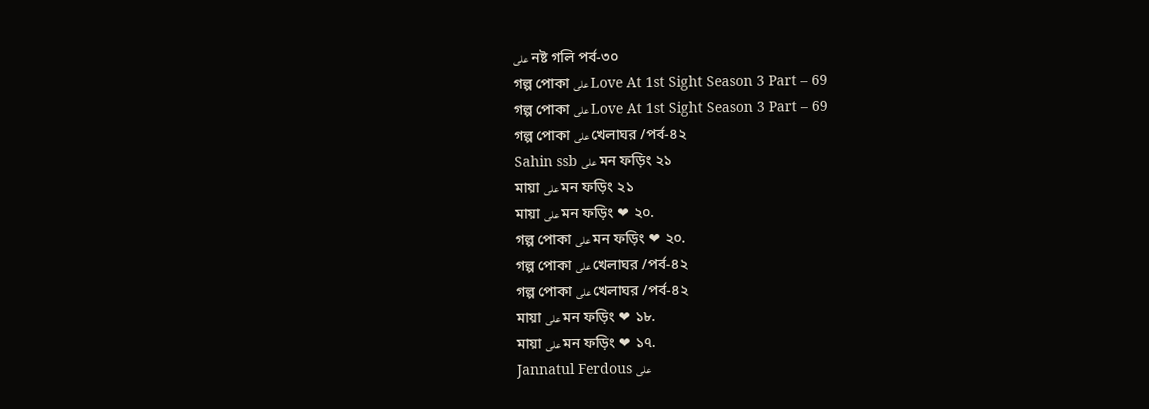على নষ্ট গলি পর্ব-৩০
গল্প পোকা على Love At 1st Sight Season 3 Part – 69
গল্প পোকা على Love At 1st Sight Season 3 Part – 69
গল্প পোকা على খেলাঘর /পর্ব-৪২
Sahin ssb على মন ফড়িং ২১
মায়া على মন ফড়িং ২১
মায়া على মন ফড়িং ❤ ২০.
গল্প পোকা على মন ফড়িং ❤ ২০.
গল্প পোকা على খেলাঘর /পর্ব-৪২
গল্প পোকা على খেলাঘর /পর্ব-৪২
মায়া على মন ফড়িং ❤ ১৮.
মায়া على মন ফড়িং ❤ ১৭.
Jannatul Ferdous على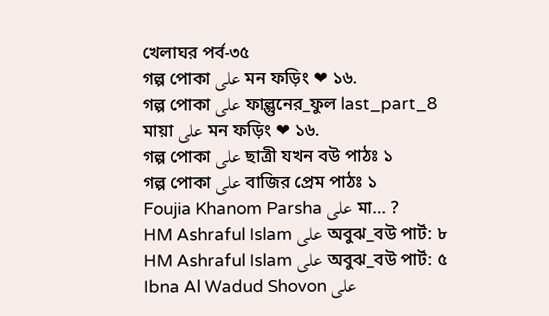খেলাঘর পর্ব-৩৫
গল্প পোকা على মন ফড়িং ❤ ১৬.
গল্প পোকা على ফাল্গুনের_ফুল last_part_8
মায়া على মন ফড়িং ❤ ১৬.
গল্প পোকা على ছাত্রী যখন বউ পাঠঃ ১
গল্প পোকা على বাজির প্রেম পাঠঃ ১
Foujia Khanom Parsha على মা… ?
HM Ashraful Islam على অবুঝ_বউ পার্ট: ৮
HM Ashraful Islam على অবুঝ_বউ পার্ট: ৫
Ibna Al Wadud Shovon على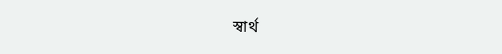স্বার্থ